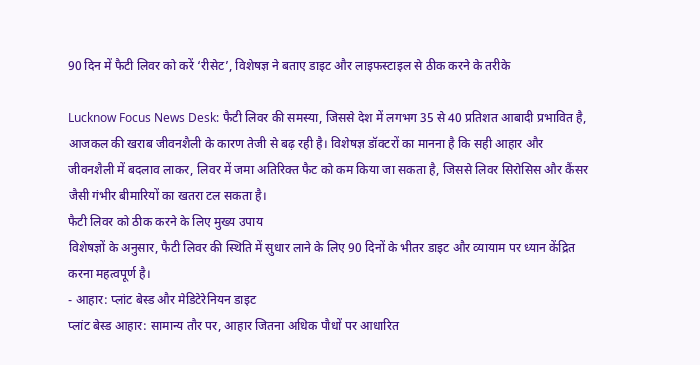90 दिन में फैटी लिवर को करें ‘रीसेट’, विशेषज्ञ ने बताए डाइट और लाइफस्टाइल से ठीक करने के तरीके

Lucknow Focus News Desk: फैटी लिवर की समस्या, जिससे देश में लगभग 35 से 40 प्रतिशत आबादी प्रभावित है, आजकल की खराब जीवनशैली के कारण तेजी से बढ़ रही है। विशेषज्ञ डॉक्टरों का मानना है कि सही आहार और जीवनशैली में बदलाव लाकर, लिवर में जमा अतिरिक्त फैट को कम किया जा सकता है, जिससे लिवर सिरोसिस और कैंसर जैसी गंभीर बीमारियों का खतरा टल सकता है।
फैटी लिवर को ठीक करने के लिए मुख्य उपाय
विशेषज्ञों के अनुसार, फैटी लिवर की स्थिति में सुधार लाने के लिए 90 दिनों के भीतर डाइट और व्यायाम पर ध्यान केंद्रित करना महत्वपूर्ण है।
- आहार: प्लांट बेस्ड और मेडिटेरेनियन डाइट
प्लांट बेस्ड आहार: सामान्य तौर पर, आहार जितना अधिक पौधों पर आधारित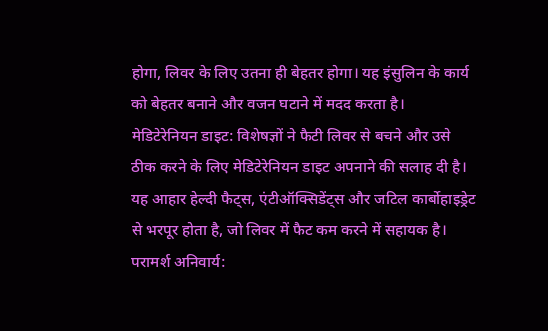होगा, लिवर के लिए उतना ही बेहतर होगा। यह इंसुलिन के कार्य को बेहतर बनाने और वजन घटाने में मदद करता है।
मेडिटेरेनियन डाइट: विशेषज्ञों ने फैटी लिवर से बचने और उसे ठीक करने के लिए मेडिटेरेनियन डाइट अपनाने की सलाह दी है। यह आहार हेल्दी फैट्स, एंटीऑक्सिडेंट्स और जटिल कार्बोहाइड्रेट से भरपूर होता है, जो लिवर में फैट कम करने में सहायक है।
परामर्श अनिवार्य: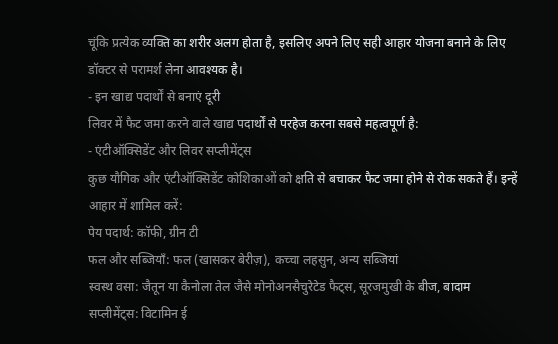चूंकि प्रत्येक व्यक्ति का शरीर अलग होता है, इसलिए अपने लिए सही आहार योजना बनाने के लिए डॉक्टर से परामर्श लेना आवश्यक है।
- इन खाद्य पदार्थों से बनाएं दूरी
लिवर में फैट जमा करने वाले खाद्य पदार्थों से परहेज करना सबसे महत्वपूर्ण है:
- एंटीऑक्सिडेंट और लिवर सप्लीमेंट्स
कुछ यौगिक और एंटीऑक्सिडेंट कोशिकाओं को क्षति से बचाकर फैट जमा होने से रोक सकते हैं। इन्हें आहार में शामिल करें:
पेय पदार्थ: कॉफी, ग्रीन टी
फल और सब्जियाँ: फल (खासकर बेरीज़), कच्चा लहसुन, अन्य सब्जियां
स्वस्थ वसा: जैतून या कैनोला तेल जैसे मोनोअनसैचुरेटेड फैट्स, सूरजमुखी के बीज, बादाम
सप्लीमेंट्स: विटामिन ई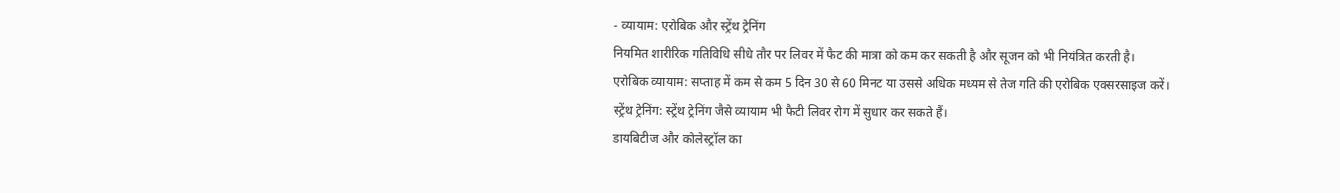- व्यायाम: एरोबिक और स्ट्रेंथ ट्रेनिंग
नियमित शारीरिक गतिविधि सीधे तौर पर लिवर में फैट की मात्रा को कम कर सकती है और सूजन को भी नियंत्रित करती है।
एरोबिक व्यायाम: सप्ताह में कम से कम 5 दिन 30 से 60 मिनट या उससे अधिक मध्यम से तेज गति की एरोबिक एक्सरसाइज करें।
स्ट्रेंथ ट्रेनिंग: स्ट्रेंथ ट्रेनिंग जैसे व्यायाम भी फैटी लिवर रोग में सुधार कर सकते हैं।
डायबिटीज और कोलेस्ट्रॉल का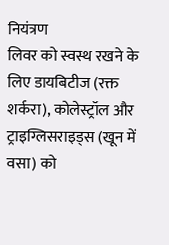नियंत्रण
लिवर को स्वस्थ रखने के लिए डायबिटीज (रक्त शर्करा), कोलेस्ट्रॉल और ट्राइग्लिसराइड्स (खून में वसा) को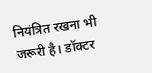नियंत्रित रखना भी जरूरी है। डॉक्टर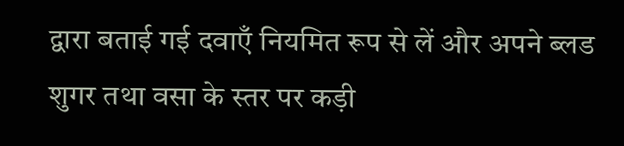द्वारा बताई गई दवाएँ नियमित रूप से लें और अपने ब्लड शुगर तथा वसा के स्तर पर कड़ी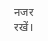नजर रखें।